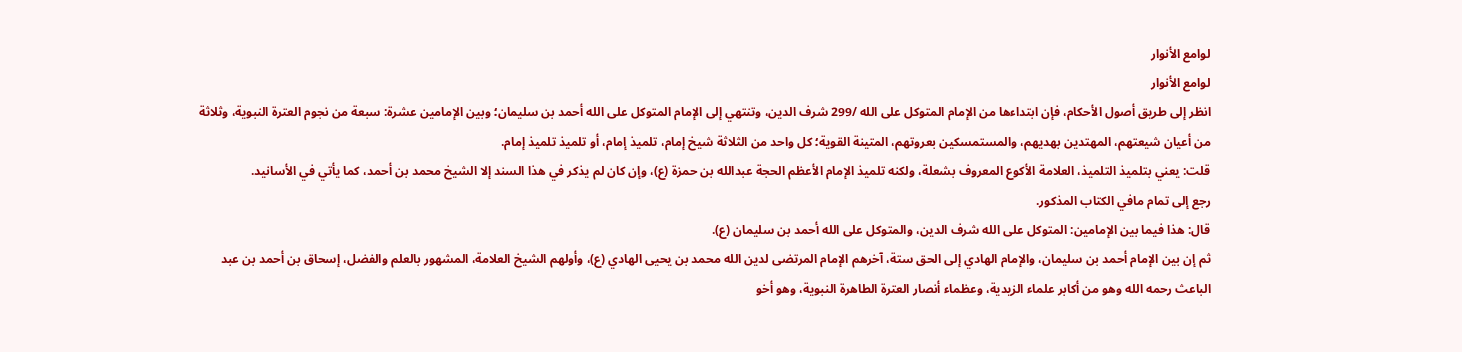لوامع الأنوار
لوامع الأنوار
انظر إلى طريق أصول الأحكام، فإن ابتداءها من الإمام المتوكل على الله /299 شرف الدين، وتنتهي إلى الإمام المتوكل على الله أحمد بن سليمان؛ وبين الإمامين عشرة: سبعة من نجوم العترة النبوية، وثلاثة من أعيان شيعتهم، المهتدين بهديهم، والمستمسكين بعروتهم، المتينة القوية؛ كل واحد من الثلاثة شيخ إمام، تلميذ إمام، أو تلميذ تلميذ إمام.
قلت: يعني بتلميذ التلميذ، العلامة الأكوع المعروف بشعلة، ولكنه تلميذ الإمام الأعظم الحجة عبدالله بن حمزة (ع)، وإن كان لم يذكر في هذا السند إلا الشيخ محمد بن أحمد، كما يأتي في الأسانيد.
رجع إلى تمام مافي الكتاب المذكور.
قال: هذا فيما بين الإمامين: المتوكل على الله شرف الدين، والمتوكل على الله أحمد بن سليمان (ع).
ثم إن بين الإمام أحمد بن سليمان، والإمام الهادي إلى الحق ستة، آخرهم الإمام المرتضى لدين الله محمد بن يحيى الهادي (ع)، وأولهم الشيخ العلامة، المشهور بالعلم والفضل، إسحاق بن أحمد بن عبد الباعث رحمه الله وهو من أكابر علماء الزيدية، وعظماء أنصار العترة الطاهرة النبوية، وهو أخو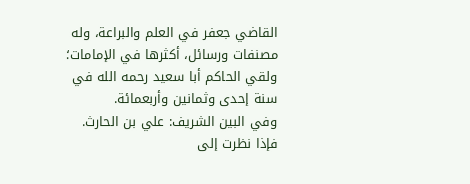القاضي جعفر في العلم والبراعة، وله مصنفات ورسائل، أكثرها في الإمامات؛ ولقي الحاكم أبا سعيد رحمه الله في سنة إحدى وثمانين وأربعمائة.
وفي البين الشريف: علي بن الحارث.
فإذا نظرت إلى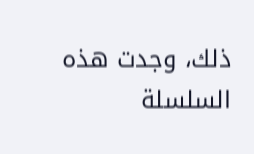ذلك، وجدت هذه السلسلة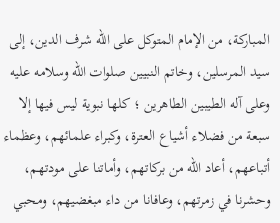المباركة، من الإمام المتوكل على الله شرف الدين، إلى سيد المرسلين، وخاتم النبيين صلوات الله وسلامه عليه وعلى آله الطيبين الطاهرين ؛ كلها نبوية ليس فيها إلا سبعة من فضلاء أشياع العترة، وكبراء علمائهم، وعظماء أتباعهم، أعاد الله من بركاتهم، وأماتنا على مودتهم، وحشرنا في زمرتهم، وعافانا من داء مبغضيهم، ومحبي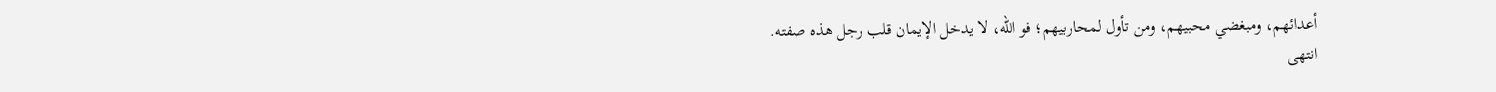أعدائهم، ومبغضي محبيهم، ومن تأول لمحاربيهم؛ فو الله، لا يدخل الإيمان قلب رجل هذه صفته.
انتهى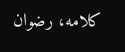كلامه، رضوان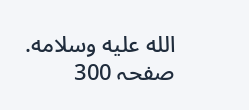الله عليه وسلامه.
صفحہ 300